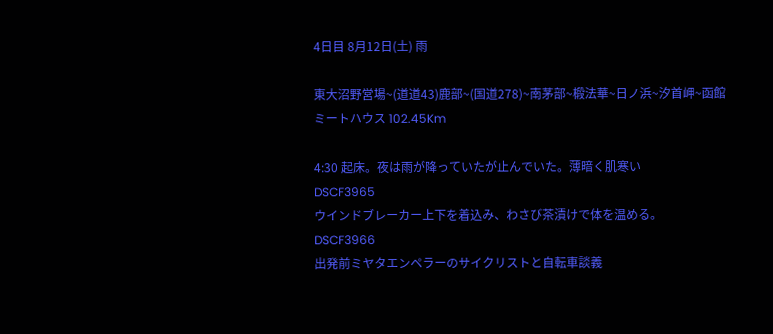4日目 8月12日(土) 雨

東大沼野営場~(道道43)鹿部~(国道278)~南茅部~椴法華~日ノ浜~汐首岬~函館
ミートハウス 102.45Km

4:30 起床。夜は雨が降っていたが止んでいた。薄暗く肌寒い
DSCF3965
ウインドブレーカー上下を着込み、わさび茶漬けで体を温める。
DSCF3966
出発前ミヤタエンペラーのサイクリストと自転車談義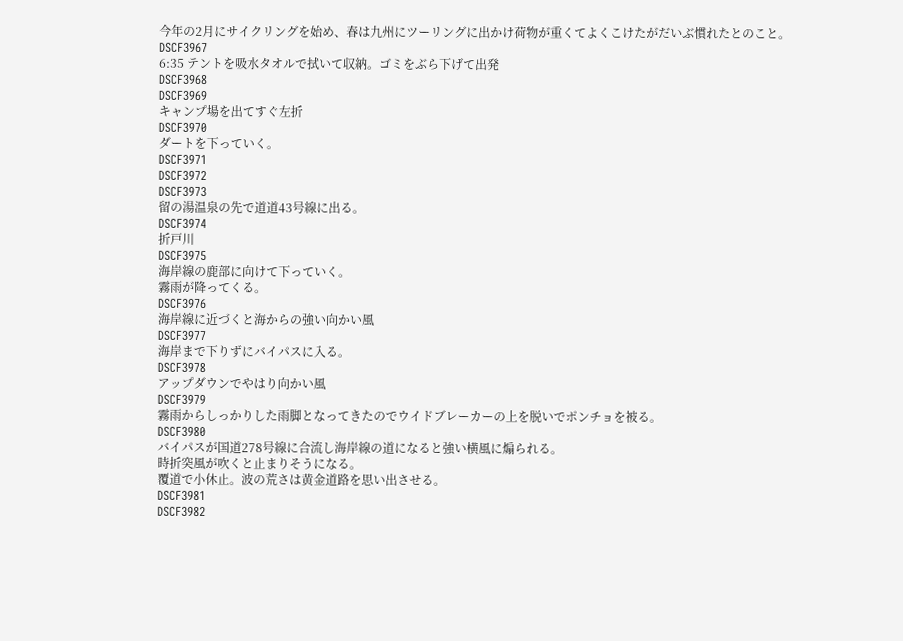今年の2月にサイクリングを始め、春は九州にツーリングに出かけ荷物が重くてよくこけたがだいぶ慣れたとのこと。
DSCF3967
6:35 テントを吸水タオルで拭いて収納。ゴミをぶら下げて出発
DSCF3968
DSCF3969
キャンプ場を出てすぐ左折
DSCF3970
ダートを下っていく。
DSCF3971
DSCF3972
DSCF3973
留の湯温泉の先で道道43号線に出る。
DSCF3974
折戸川
DSCF3975
海岸線の鹿部に向けて下っていく。
霧雨が降ってくる。
DSCF3976
海岸線に近づくと海からの強い向かい風
DSCF3977
海岸まで下りずにバイパスに入る。
DSCF3978
アップダウンでやはり向かい風
DSCF3979
霧雨からしっかりした雨脚となってきたのでウイドブレーカーの上を脱いでポンチョを被る。
DSCF3980
バイパスが国道278号線に合流し海岸線の道になると強い横風に煽られる。
時折突風が吹くと止まりそうになる。
覆道で小休止。波の荒さは黄金道路を思い出させる。
DSCF3981
DSCF3982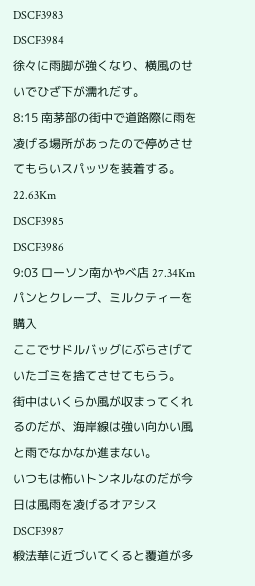DSCF3983
DSCF3984
徐々に雨脚が強くなり、横風のせいでひざ下が濡れだす。
8:15 南茅部の街中で道路際に雨を凌げる場所があったので停めさせてもらいスパッツを装着する。 22.63Km
DSCF3985
DSCF3986
9:03 ローソン南かやべ店 27.34Km
パンとクレープ、ミルクティーを購入
ここでサドルバッグにぶらさげていたゴミを捨てさせてもらう。
街中はいくらか風が収まってくれるのだが、海岸線は強い向かい風と雨でなかなか進まない。
いつもは怖いトンネルなのだが今日は風雨を凌げるオアシス
DSCF3987
椴法華に近づいてくると覆道が多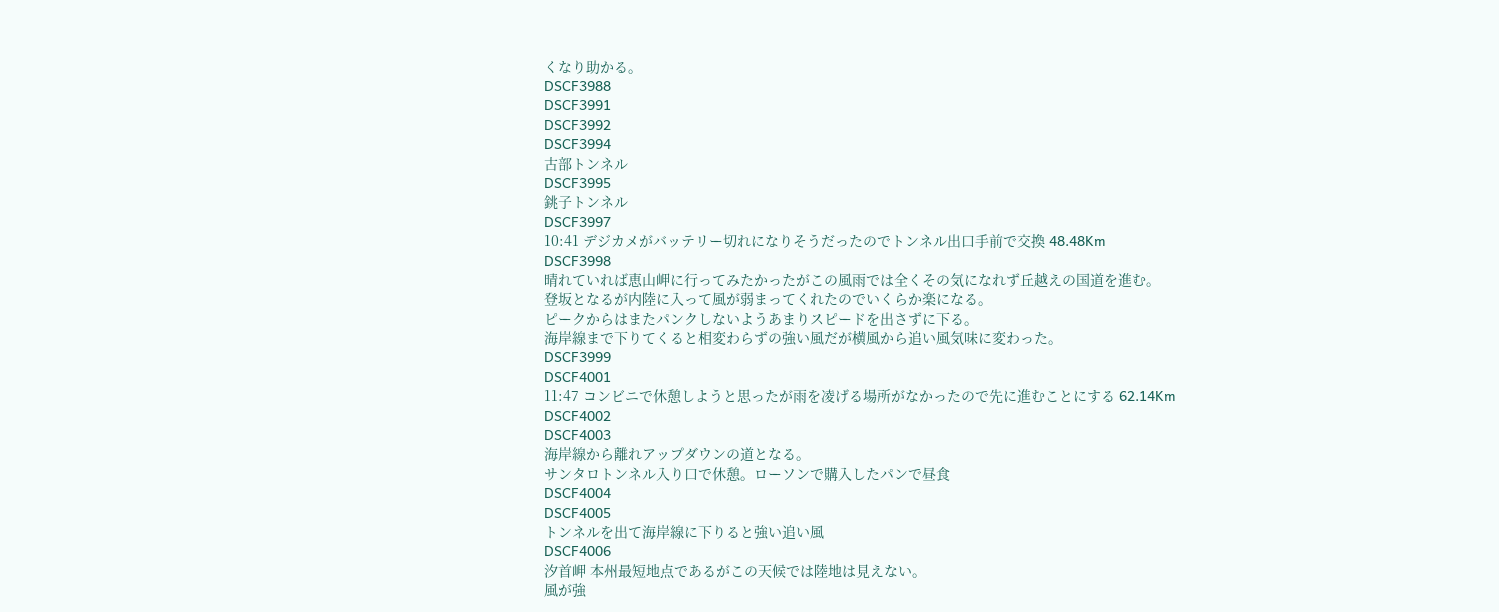くなり助かる。
DSCF3988
DSCF3991
DSCF3992
DSCF3994
古部トンネル
DSCF3995
銚子トンネル
DSCF3997
10:41 デジカメがバッテリー切れになりそうだったのでトンネル出口手前で交換 48.48Km
DSCF3998
晴れていれば恵山岬に行ってみたかったがこの風雨では全くその気になれず丘越えの国道を進む。
登坂となるが内陸に入って風が弱まってくれたのでいくらか楽になる。
ピークからはまたパンクしないようあまりスピードを出さずに下る。
海岸線まで下りてくると相変わらずの強い風だが横風から追い風気味に変わった。
DSCF3999
DSCF4001
11:47 コンビニで休憩しようと思ったが雨を凌げる場所がなかったので先に進むことにする 62.14Km
DSCF4002
DSCF4003
海岸線から離れアップダウンの道となる。
サンタロトンネル入り口で休憩。ローソンで購入したパンで昼食
DSCF4004
DSCF4005
トンネルを出て海岸線に下りると強い追い風
DSCF4006
汐首岬 本州最短地点であるがこの天候では陸地は見えない。
風が強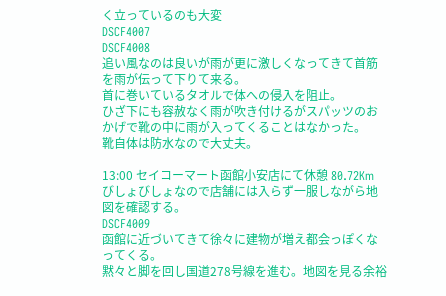く立っているのも大変
DSCF4007
DSCF4008
追い風なのは良いが雨が更に激しくなってきて首筋を雨が伝って下りて来る。
首に巻いているタオルで体への侵入を阻止。
ひざ下にも容赦なく雨が吹き付けるがスパッツのおかげで靴の中に雨が入ってくることはなかった。
靴自体は防水なので大丈夫。

13:00 セイコーマート函館小安店にて休憩 80.72Km
びしょびしょなので店舗には入らず一服しながら地図を確認する。
DSCF4009
函館に近づいてきて徐々に建物が増え都会っぽくなってくる。
黙々と脚を回し国道278号線を進む。地図を見る余裕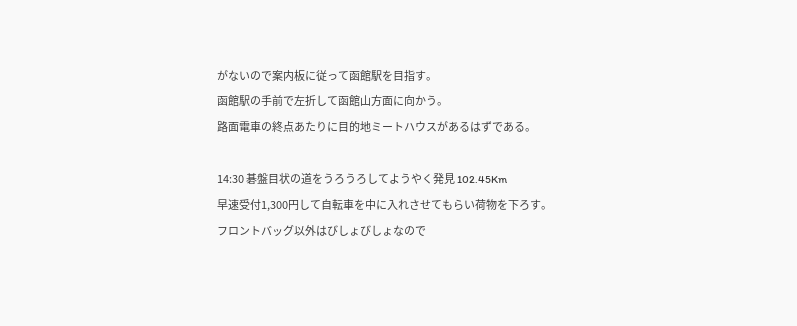がないので案内板に従って函館駅を目指す。
函館駅の手前で左折して函館山方面に向かう。
路面電車の終点あたりに目的地ミートハウスがあるはずである。

14:30 碁盤目状の道をうろうろしてようやく発見 102.45Km
早速受付1,300円して自転車を中に入れさせてもらい荷物を下ろす。
フロントバッグ以外はびしょびしょなので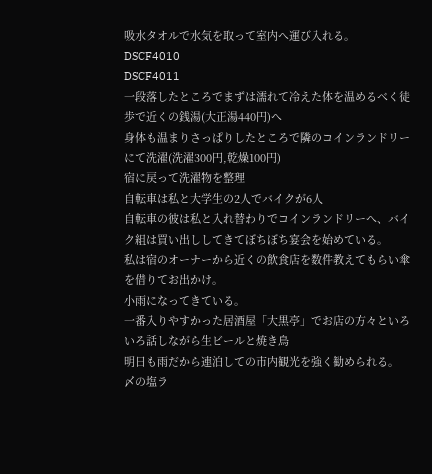吸水タオルで水気を取って室内へ運び入れる。
DSCF4010
DSCF4011
一段落したところでまずは濡れて冷えた体を温めるべく徒歩で近くの銭湯(大正湯440円)へ
身体も温まりさっぱりしたところで隣のコインランドリーにて洗濯(洗濯300円,乾燥100円)
宿に戻って洗濯物を整理
自転車は私と大学生の2人でバイクが6人
自転車の彼は私と入れ替わりでコインランドリーへ、バイク組は買い出ししてきてぼちぼち宴会を始めている。
私は宿のオーナーから近くの飲食店を数件教えてもらい傘を借りてお出かけ。
小雨になってきている。
一番入りやすかった居酒屋「大黒亭」でお店の方々といろいろ話しながら生ビールと焼き鳥
明日も雨だから連泊しての市内観光を強く勧められる。
〆の塩ラ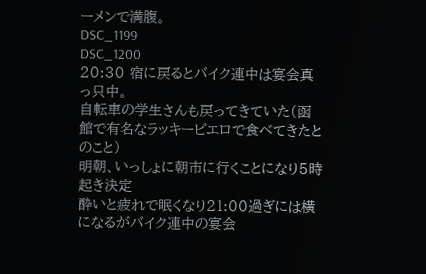ーメンで満腹。
DSC_1199
DSC_1200
20:30 宿に戻るとバイク連中は宴会真っ只中。
自転車の学生さんも戻ってきていた(函館で有名なラッキーピエロで食べてきたとのこと)
明朝、いっしょに朝市に行くことになり5時起き決定
酔いと疲れで眠くなり21:00過ぎには横になるがバイク連中の宴会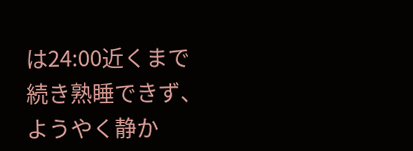は24:00近くまで続き熟睡できず、ようやく静か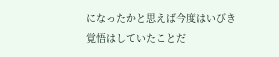になったかと思えば今度はいびき
覚悟はしていたことだ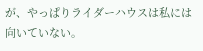が、やっぱりライダーハウスは私には向いていない。